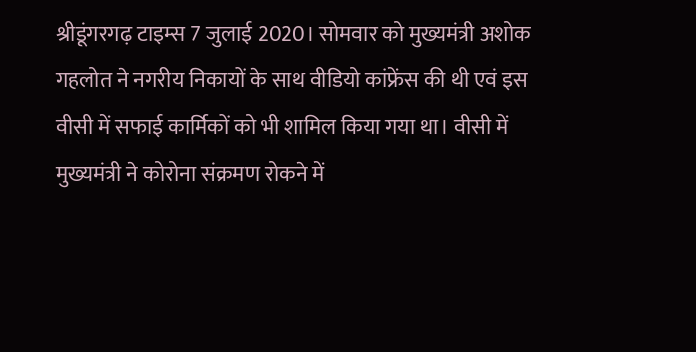श्रीडूंगरगढ़ टाइम्स 7 जुलाई 2020। सोमवार को मुख्यमंत्री अशोक गहलोत ने नगरीय निकायों के साथ वीडियो कांफ्रेंस की थी एवं इस वीसी में सफाई कार्मिकों को भी शामिल किया गया था। वीसी में मुख्यमंत्री ने कोरोना संक्रमण रोकने में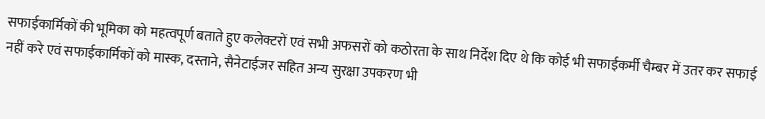सफाईकार्मिकों की भूमिका को महत्वपूर्ण बताते हुए कलेक्टरों एवं सभी अफसरों को कठोरता के साथ निर्देश दिए थे कि कोई भी सफाईकर्मी चैम्बर में उतर कर सफाई नहीं करे एवं सफाईकार्मिकों को मास्क, दस्ताने, सैनेटाईजर सहित अन्य सुरक्षा उपकरण भी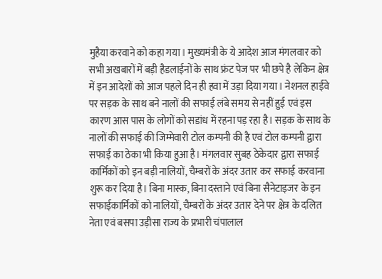मुहैया करवाने को कहा गया। मुख्यमंत्री के ये आदेश आज मंगलवार को सभी अखबारों में बड़ी हैडलाईनों के साथ फ्रंट पेज पर भी छपे है लेकिन क्षेत्र में इन आदेशों को आज पहले दिन ही हवा में उड़ा दिया गया। नेशनल हाईवे पर सड़क के साथ बने नालों की सफाई लंबे समय से नहीं हुई एवं इस कारण आस पास के लोगों को सडांध में रहना पड़ रहा है। सड़क के साथ के नालों की सफाई की जिम्मेवारी टोल कम्पनी की है एवं टोल कम्पनी द्वारा सफाई का ठेका भी किया हुआ है। मंगलवार सुबह ठेकेदार द्वारा सफाई कार्मिकों को इन बड़ी नालियों, चैम्बरों के अंदर उतार कर सफाई करवाना शुरू कर दिया है। बिना मास्क, बिना दस्ताने एवं बिना सैनेटाइजर के इन सफाईकार्मिकों को नालियों, चैम्बरों के अंदर उतार देने पर क्षेत्र के दलित नेता एवं बसपा उड़ीसा राज्य के प्रभारी चंपालाल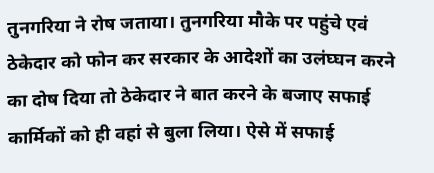तुनगरिया ने रोष जताया। तुनगरिया मौके पर पहुंचे एवं ठेकेदार को फोन कर सरकार के आदेशों का उलंघ्घन करने का दोष दिया तो ठेकेदार ने बात करने के बजाए सफाई कार्मिकों को ही वहां से बुला लिया। ऐसे में सफाई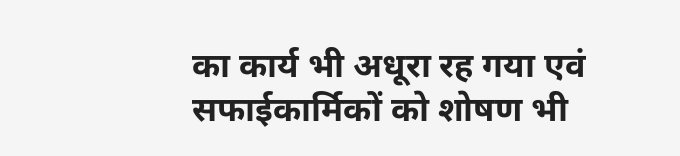का कार्य भी अधूरा रह गया एवं सफाईकार्मिकों को शोषण भी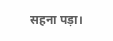सहना पड़ा।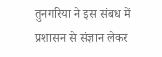तुनगरिया ने इस संबध में प्रशासन से संज्ञान लेकर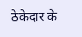ठेकेदार के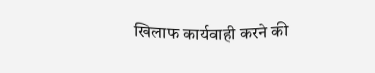खिलाफ कार्यवाही करने की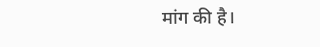मांग की है।